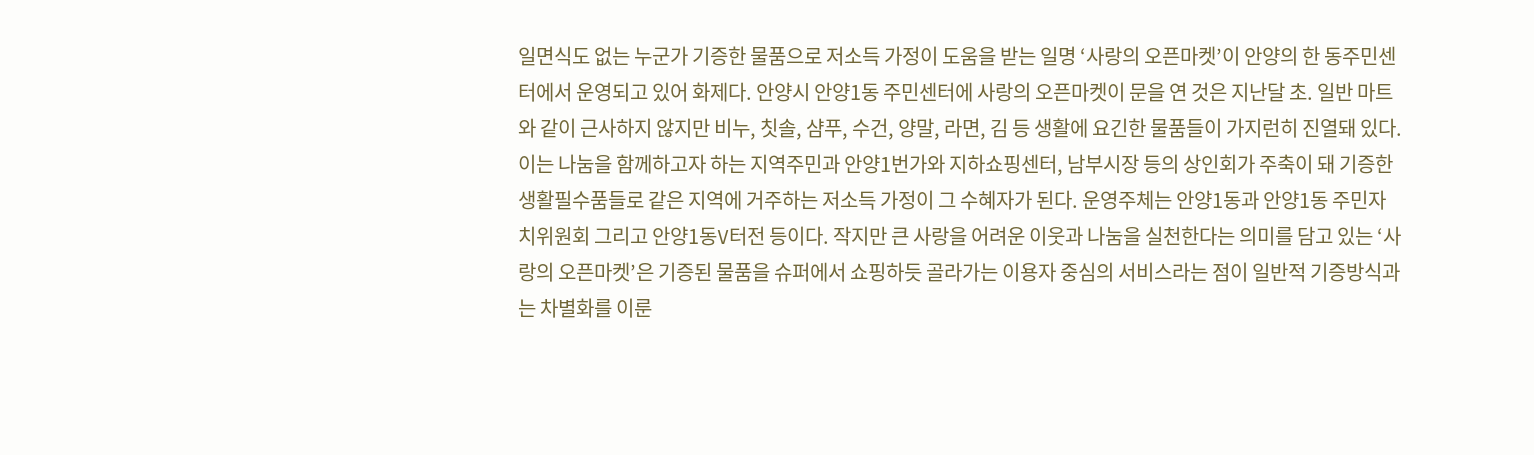일면식도 없는 누군가 기증한 물품으로 저소득 가정이 도움을 받는 일명 ‘사랑의 오픈마켓’이 안양의 한 동주민센터에서 운영되고 있어 화제다. 안양시 안양1동 주민센터에 사랑의 오픈마켓이 문을 연 것은 지난달 초. 일반 마트와 같이 근사하지 않지만 비누, 칫솔, 샴푸, 수건, 양말, 라면, 김 등 생활에 요긴한 물품들이 가지런히 진열돼 있다. 이는 나눔을 함께하고자 하는 지역주민과 안양1번가와 지하쇼핑센터, 남부시장 등의 상인회가 주축이 돼 기증한 생활필수품들로 같은 지역에 거주하는 저소득 가정이 그 수혜자가 된다. 운영주체는 안양1동과 안양1동 주민자치위원회 그리고 안양1동V터전 등이다. 작지만 큰 사랑을 어려운 이웃과 나눔을 실천한다는 의미를 담고 있는 ‘사랑의 오픈마켓’은 기증된 물품을 슈퍼에서 쇼핑하듯 골라가는 이용자 중심의 서비스라는 점이 일반적 기증방식과는 차별화를 이룬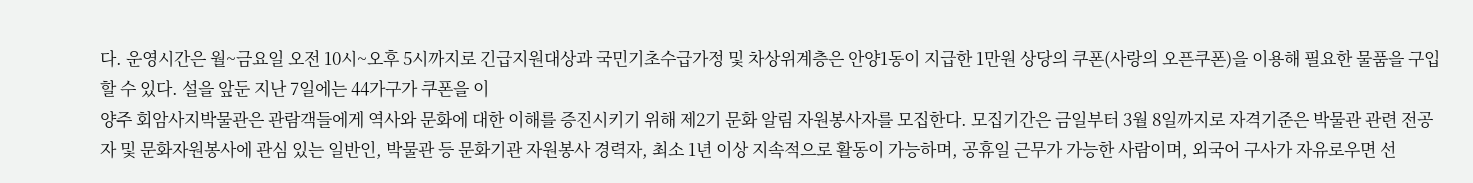다. 운영시간은 월~금요일 오전 10시~오후 5시까지로 긴급지원대상과 국민기초수급가정 및 차상위계층은 안양1동이 지급한 1만원 상당의 쿠폰(사랑의 오픈쿠폰)을 이용해 필요한 물품을 구입할 수 있다. 설을 앞둔 지난 7일에는 44가구가 쿠폰을 이
양주 회암사지박물관은 관람객들에게 역사와 문화에 대한 이해를 증진시키기 위해 제2기 문화 알림 자원봉사자를 모집한다. 모집기간은 금일부터 3월 8일까지로 자격기준은 박물관 관련 전공자 및 문화자원봉사에 관심 있는 일반인, 박물관 등 문화기관 자원봉사 경력자, 최소 1년 이상 지속적으로 활동이 가능하며, 공휴일 근무가 가능한 사람이며, 외국어 구사가 자유로우면 선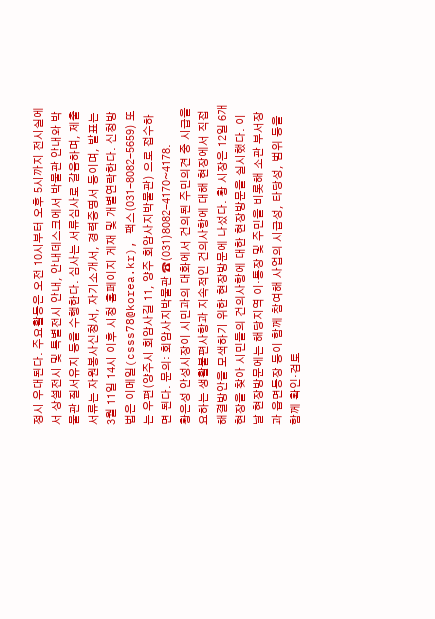정시 우대된다. 주요활동은 오전 10시부터 오후 5시까지 전시실에서 상설전시 및 특별전시 안내, 안내데스크에서 박물관 안내와 박물관 질서유지 등을 수행한다. 심사는 서류심사로 갈음하며, 제출서류는 자원봉사신청서, 자기소개서, 경력증명서 등이며, 발표는 3월 11일 14시 이후 시청 홈페이지 게재 및 개별연락한다. 신청방법은 이메일(csss78@korea.kr), 팩스(031-8082-5659) 또는 우편(양주시 회암사길 11, 양주 회암사지박물관) 으로 접수하면 된다. 문의: 회암사지박물관 ☎(031)8082-4170~4178.
황은성 안성시장이 시민과의 대화에서 건의된 주민의견 중 시급을 요하는 생활불편사항과 지속적인 건의사항에 대해 현장에서 직접 해결방안을 모색하기 위한 현장방문에 나섰다. 황 시장은 12일 6개 현장을 찾아 시민들의 건의사항에 대한 현장방문을 실시했다. 이날 현장방문에는 해당지역 이·통장 및 주민을 비롯해 소관 부서장과 읍면동장 등이 함께 참여해 사업의 시급성, 타당성, 범위 등을 함께 확인·검토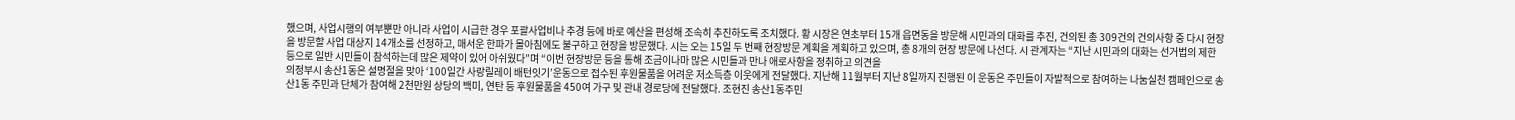했으며, 사업시행의 여부뿐만 아니라 사업이 시급한 경우 포괄사업비나 추경 등에 바로 예산을 편성해 조속히 추진하도록 조치했다. 황 시장은 연초부터 15개 읍면동을 방문해 시민과의 대화를 추진, 건의된 총 309건의 건의사항 중 다시 현장을 방문할 사업 대상지 14개소를 선정하고, 매서운 한파가 몰아침에도 불구하고 현장을 방문했다. 시는 오는 15일 두 번째 현장방문 계획을 계획하고 있으며, 총 8개의 현장 방문에 나선다. 시 관계자는 “지난 시민과의 대화는 선거법의 제한 등으로 일반 시민들이 참석하는데 많은 제약이 있어 아쉬웠다”며 “이번 현장방문 등을 통해 조금이나마 많은 시민들과 만나 애로사항을 정취하고 의견을
의정부시 송산1동은 설명절을 맞아 ‘100일간 사랑릴레이 배턴잇기’운동으로 접수된 후원물품을 어려운 저소득층 이웃에게 전달했다. 지난해 11월부터 지난 8일까지 진행된 이 운동은 주민들이 자발적으로 참여하는 나눔실천 캠페인으로 송산1동 주민과 단체가 참여해 2천만원 상당의 백미, 연탄 등 후원물품을 450여 가구 및 관내 경로당에 전달했다. 조현진 송산1동주민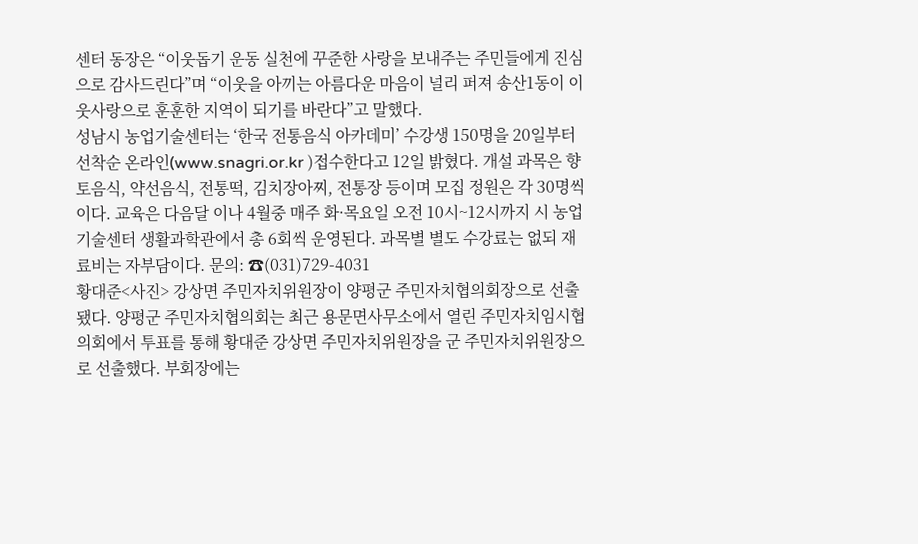센터 동장은 “이웃돕기 운동 실천에 꾸준한 사랑을 보내주는 주민들에게 진심으로 감사드린다”며 “이웃을 아끼는 아름다운 마음이 널리 퍼져 송산1동이 이웃사랑으로 훈훈한 지역이 되기를 바란다”고 말했다.
성남시 농업기술센터는 ‘한국 전통음식 아카데미’ 수강생 150명을 20일부터 선착순 온라인(www.snagri.or.kr )접수한다고 12일 밝혔다. 개설 과목은 향토음식, 약선음식, 전통떡, 김치장아찌, 전통장 등이며 모집 정원은 각 30명씩이다. 교육은 다음달 이나 4월중 매주 화·목요일 오전 10시~12시까지 시 농업기술센터 생활과학관에서 총 6회씩 운영된다. 과목별 별도 수강료는 없되 재료비는 자부담이다. 문의: ☎(031)729-4031
황대준<사진> 강상면 주민자치위원장이 양평군 주민자치협의회장으로 선출됐다. 양평군 주민자치협의회는 최근 용문면사무소에서 열린 주민자치임시협의회에서 투표를 통해 황대준 강상면 주민자치위원장을 군 주민자치위원장으로 선출했다. 부회장에는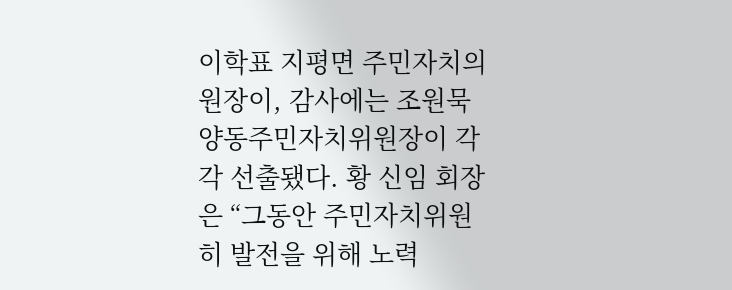이학표 지평면 주민자치의원장이, 감사에는 조원묵 양동주민자치위원장이 각각 선출됐다. 황 신임 회장은 “그동안 주민자치위원히 발전을 위해 노력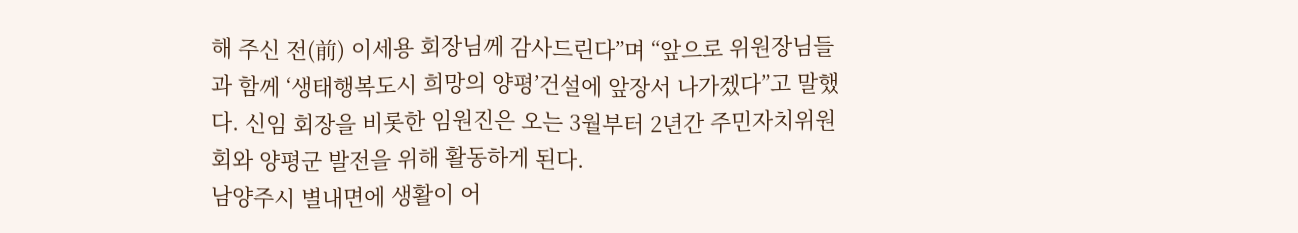해 주신 전(前) 이세용 회장님께 감사드린다”며 “앞으로 위원장님들과 함께 ‘생태행복도시 희망의 양평’건설에 앞장서 나가겠다”고 말했다. 신임 회장을 비롯한 임원진은 오는 3월부터 2년간 주민자치위원회와 양평군 발전을 위해 활동하게 된다.
남양주시 별내면에 생활이 어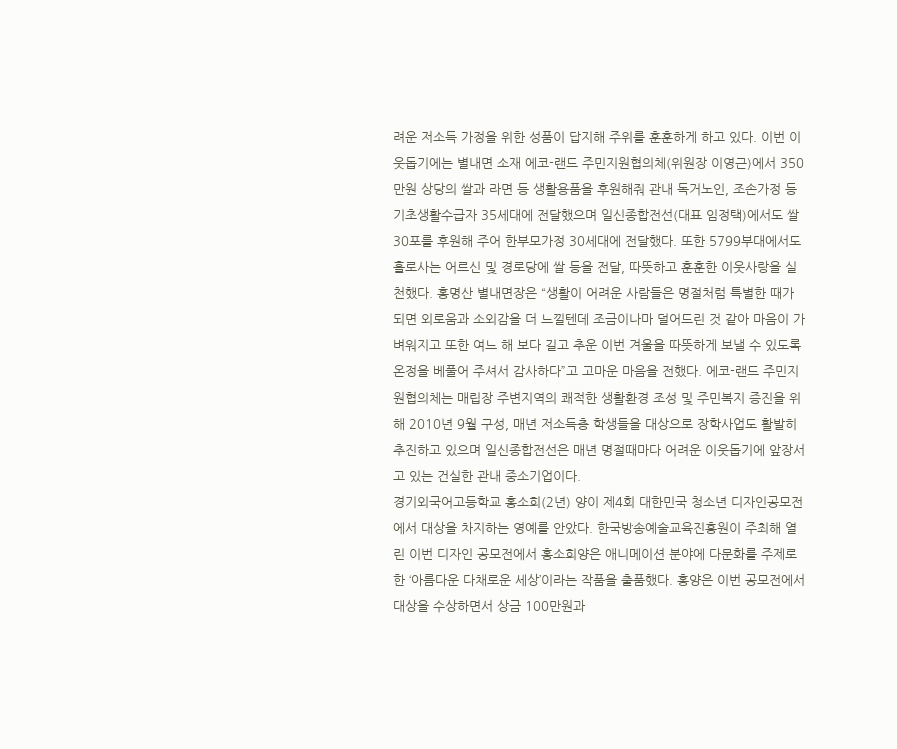려운 저소득 가정을 위한 성품이 답지해 주위를 훈훈하게 하고 있다. 이번 이웃돕기에는 별내면 소재 에코-랜드 주민지원협의체(위원장 이영근)에서 350만원 상당의 쌀과 라면 등 생활용품을 후원해줘 관내 독거노인, 조손가정 등 기초생활수급자 35세대에 전달했으며 일신종합전선(대표 임정택)에서도 쌀 30포를 후원해 주어 한부모가정 30세대에 전달했다. 또한 5799부대에서도 홀로사는 어르신 및 경로당에 쌀 등을 전달, 따뜻하고 훈훈한 이웃사랑을 실천했다. 홍명산 별내면장은 “생활이 어려운 사람들은 명절처럼 특별한 때가 되면 외로움과 소외감을 더 느낄텐데 조금이나마 덜어드린 것 같아 마음이 가벼워지고 또한 여느 해 보다 길고 추운 이번 겨울을 따뜻하게 보낼 수 있도록 온정을 베풀어 주셔서 감사하다”고 고마운 마음을 전했다. 에코-랜드 주민지원협의체는 매립장 주변지역의 쾌적한 생활환경 조성 및 주민복지 증진을 위해 2010년 9월 구성, 매년 저소득층 학생들을 대상으로 장학사업도 활발히 추진하고 있으며 일신종합전선은 매년 명절때마다 어려운 이웃돕기에 앞장서고 있는 건실한 관내 중소기업이다.
경기외국어고등학교 홍소희(2년) 양이 제4회 대한민국 청소년 디자인공모전에서 대상을 차지하는 영예를 안았다. 한국방송예술교육진흥원이 주최해 열린 이번 디자인 공모전에서 홍소희양은 애니메이션 분야에 다문화를 주제로 한 ‘아름다운 다채로운 세상’이라는 작품을 출품했다. 홍양은 이번 공모전에서 대상을 수상하면서 상금 100만원과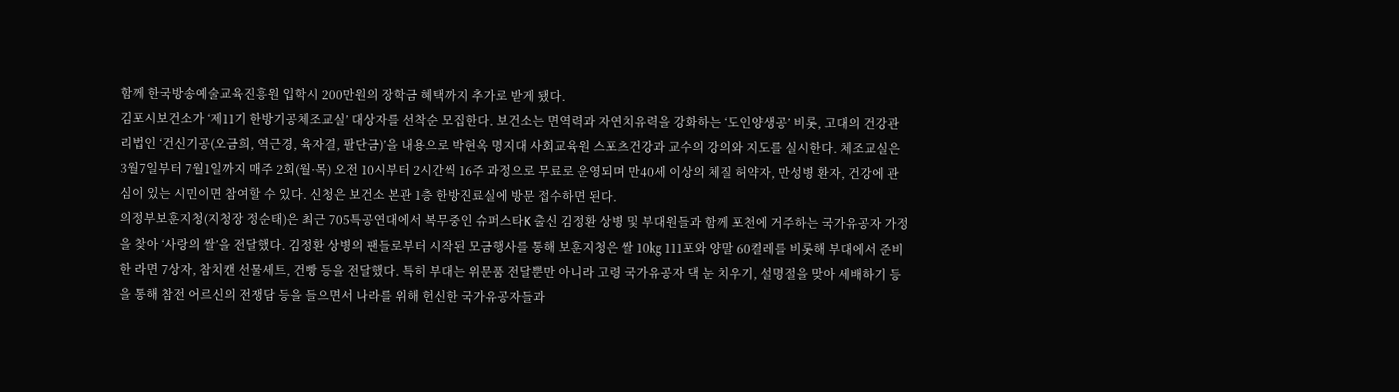함께 한국방송예술교육진흥원 입학시 200만원의 장학금 혜택까지 추가로 받게 됐다.
김포시보건소가 ‘제11기 한방기공체조교실’ 대상자를 선착순 모집한다. 보건소는 면역력과 자연치유력을 강화하는 ‘도인양생공’ 비롯, 고대의 건강관리법인 ‘건신기공(오금희, 역근경, 육자결, 팔단금)’을 내용으로 박현옥 명지대 사회교육원 스포츠건강과 교수의 강의와 지도를 실시한다. 체조교실은 3월7일부터 7월1일까지 매주 2회(월·목) 오전 10시부터 2시간씩 16주 과정으로 무료로 운영되며 만40세 이상의 체질 허약자, 만성병 환자, 건강에 관심이 있는 시민이면 참여할 수 있다. 신청은 보건소 본관 1층 한방진료실에 방문 접수하면 된다.
의정부보훈지청(지청장 정순태)은 최근 705특공연대에서 복무중인 슈퍼스타K 출신 김정환 상병 및 부대원들과 함께 포천에 거주하는 국가유공자 가정을 찾아 ‘사랑의 쌀’을 전달했다. 김정환 상병의 팬들로부터 시작된 모금행사를 통해 보훈지청은 쌀 10㎏ 111포와 양말 60켤레를 비롯해 부대에서 준비한 라면 7상자, 참치캔 선물세트, 건빵 등을 전달했다. 특히 부대는 위문품 전달뿐만 아니라 고령 국가유공자 댁 눈 치우기, 설명절을 맞아 세배하기 등을 통해 참전 어르신의 전쟁담 등을 들으면서 나라를 위해 헌신한 국가유공자들과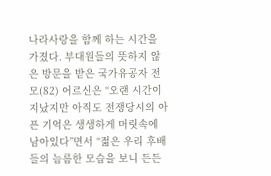나라사랑을 함께 하는 시간을 가졌다. 부대원들의 뜻하지 않은 방문을 받은 국가유공자 전모(82) 어르신은 “오랜 시간이 지났지만 아직도 전쟁당시의 아픈 기억은 생생하게 머릿속에 남아있다”면서 “젊은 우리 후배들의 늠름한 모습을 보니 든든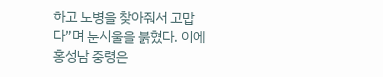하고 노병을 찾아줘서 고맙다”며 눈시울을 붉혔다. 이에 홍성남 중령은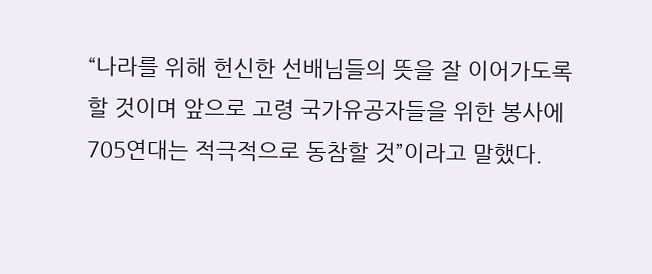“나라를 위해 헌신한 선배님들의 뜻을 잘 이어가도록 할 것이며 앞으로 고령 국가유공자들을 위한 봉사에 705연대는 적극적으로 동참할 것”이라고 말했다.